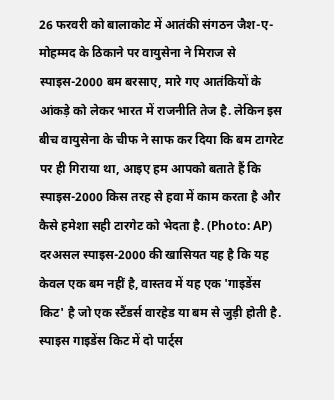26 फरवरी को बालाकोट में आतंकी संगठन जैश-ए-मोहम्मद के ठिकाने पर वायुसेना ने मिराज से स्पाइस-2000 बम बरसाए, मारे गए आतंकियों के आंकड़े को लेकर भारत में राजनीति तेज है. लेकिन इस बीच वायुसेना के चीफ ने साफ कर दिया कि बम टागरेट पर ही गिराया था, आइए हम आपको बताते हैं कि स्पाइस-2000 किस तरह से हवा में काम करता है और कैसे हमेशा सही टारगेट को भेदता है. (Photo: AP)
दरअसल स्पाइस-2000 की खासियत यह है कि यह केवल एक बम नहीं है, वास्तव में यह एक 'गाइडेंस किट' है जो एक स्टैंडर्स वारहेड या बम से जुड़ी होती है. स्पाइस गाइडेंस किट में दो पार्ट्स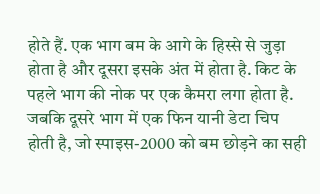होते हैं. एक भाग बम के आगे के हिस्से से जुड़ा होता है और दूसरा इसके अंत में होता है. किट के पहले भाग की नोक पर एक कैमरा लगा होता है. जबकि दूसरे भाग में एक फिन यानी डेटा चिप होती है, जो स्पाइस-2000 को बम छोड़ने का सही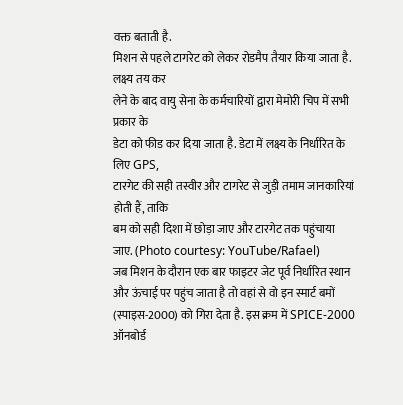वक्त बताती है.
मिशन से पहले टागरेट को लेकर रोडमैप तैयार किया जाता है. लक्ष्य तय कर
लेने के बाद वायु सेना के कर्मचारियों द्वारा मेमोरी चिप में सभी प्रकार के
डेटा को फीड कर दिया जाता है. डेटा में लक्ष्य के निर्धारित के लिए GPS,
टारगेट की सही तस्वीर और टागरेट से जुड़ी तमाम जानकारियां होती हैं, ताकि
बम को सही दिशा में छोड़ा जाए और टारगेट तक पहुंचाया जाए. (Photo courtesy: YouTube/Rafael)
जब मिशन के दौरान एक बार फाइटर जेट पूर्व निर्धारित स्थान और ऊंचाई पर पहुंच जाता है तो वहां से वो इन स्मार्ट बमों (स्पाइस-2000) को गिरा देता है. इस क्रम में SPICE-2000 ऑनबोर्ड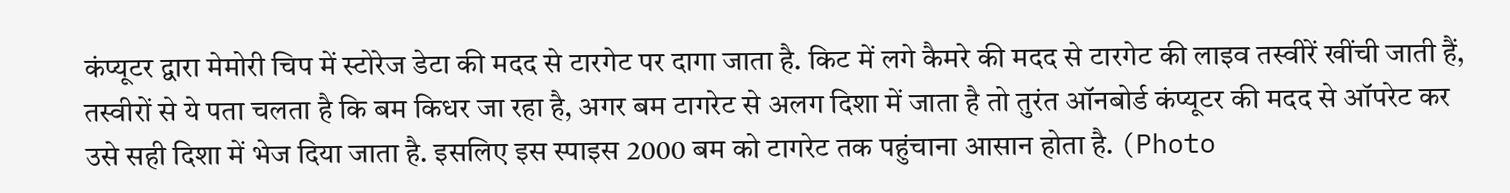कंप्यूटर द्वारा मेमोरी चिप में स्टोरेज डेटा की मदद से टारगेट पर दागा जाता है. किट में लगे कैमरे की मदद से टारगेट की लाइव तस्वीरें खींची जाती हैं, तस्वीरों से ये पता चलता है कि बम किधर जा रहा है, अगर बम टागरेट से अलग दिशा में जाता है तो तुरंत ऑनबोर्ड कंप्यूटर की मदद से ऑपरेट कर उसे सही दिशा में भेज दिया जाता है. इसलिए इस स्पाइस 2000 बम को टागरेट तक पहुंचाना आसान होता है. (Photo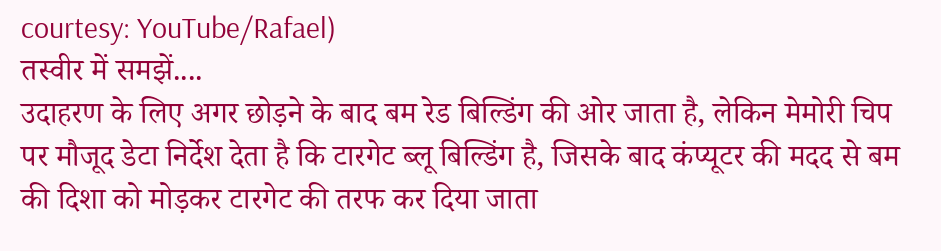courtesy: YouTube/Rafael)
तस्वीर में समझें....
उदाहरण के लिए अगर छोड़ने के बाद बम रेड बिल्डिंग की ओर जाता है, लेकिन मेमोरी चिप पर मौजूद डेटा निर्देश देता है कि टारगेट ब्लू बिल्डिंग है, जिसके बाद कंप्यूटर की मदद से बम की दिशा को मोड़कर टारगेट की तरफ कर दिया जाता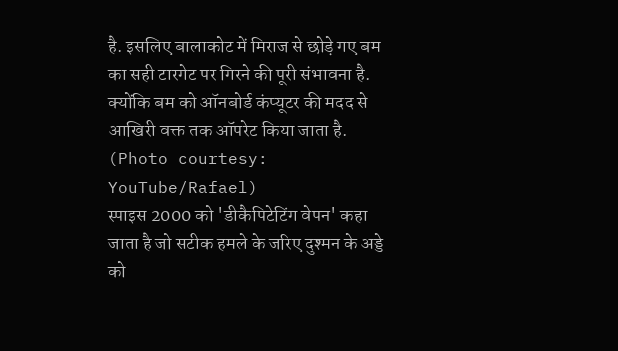है. इसलिए बालाकोट में मिराज से छोड़े गए बम का सही टारगेट पर गिरने की पूरी संभावना है. क्योंकि बम को ऑनबोर्ड कंप्यूटर की मदद से आखिरी वक्त तक ऑपरेट किया जाता है. (Photo courtesy: YouTube/Rafael)
स्पाइस 2000 को 'डीकैपिटेटिंग वेपन' कहा जाता है जो सटीक हमले के जरिए दुश्मन के अड्डे को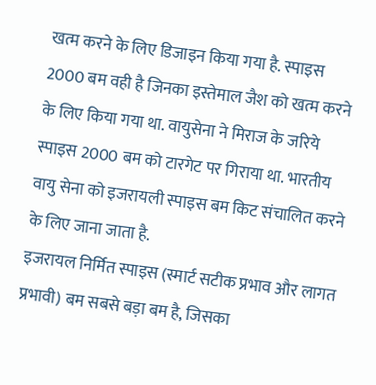खत्म करने के लिए डिजाइन किया गया है. स्पाइस 2000 बम वही है जिनका इस्तेमाल जैश को खत्म करने के लिए किया गया था. वायुसेना ने मिराज के जरिये स्पाइस 2000 बम को टारगेट पर गिराया था. भारतीय वायु सेना को इजरायली स्पाइस बम किट संचालित करने के लिए जाना जाता है.
इजरायल निर्मित स्पाइस (स्मार्ट सटीक प्रभाव और लागत प्रभावी) बम सबसे बड़ा बम है, जिसका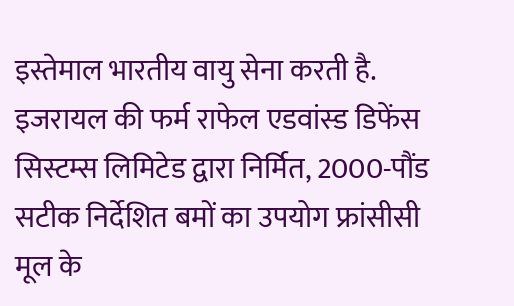इस्तेमाल भारतीय वायु सेना करती है. इजरायल की फर्म राफेल एडवांस्ड डिफेंस सिस्टम्स लिमिटेड द्वारा निर्मित, 2000-पौंड सटीक निर्देशित बमों का उपयोग फ्रांसीसी मूल के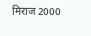मिराज 2000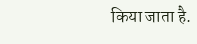किया जाता है.